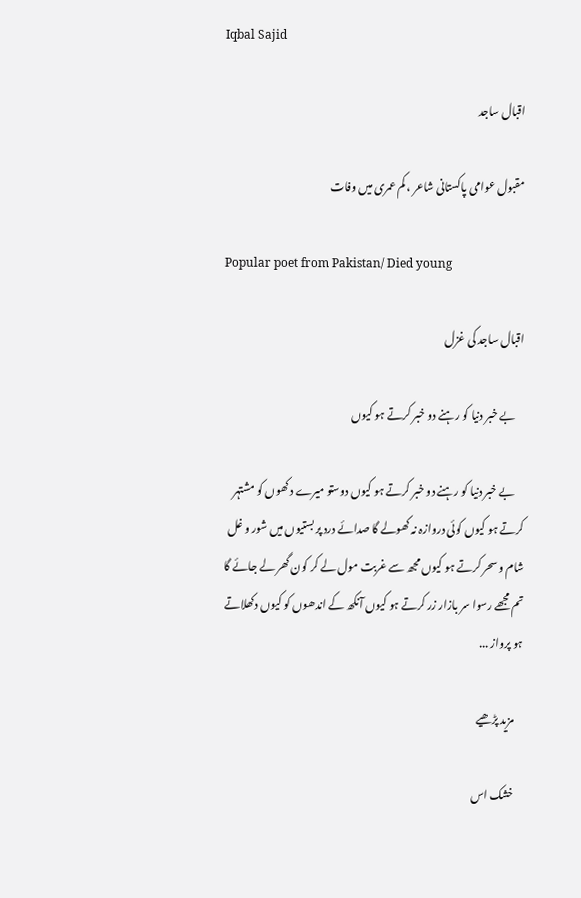Iqbal Sajid

اقبال ساجد

مقبول عوامی پاکستانی شاعر ، کم عمری میں وفات

Popular poet from Pakistan/ Died young

اقبال ساجد کی غزل

    بے خبر دنیا کو رہنے دو خبر کرتے ہو کیوں

    بے خبر دنیا کو رہنے دو خبر کرتے ہو کیوں دوستو میرے دکھوں کو مشتہر کرتے ہو کیوں کوئی دروازہ نہ کھولے گا صدائے درد پر بستیوں میں شور و غل شام و سحر کرتے ہو کیوں مجھ سے غربت مول لے کر کون گھر لے جائے گا تم مجھے رسوا سر بازار زر کرتے ہو کیوں آنکھ کے اندھوں کو کیوں دکھلاتے ہو پرواز ...

    مزید پڑھیے

    خشک اس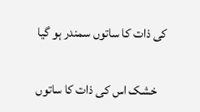کی ذات کا ساتوں سمندر ہو گیا

    خشک اس کی ذات کا ساتوں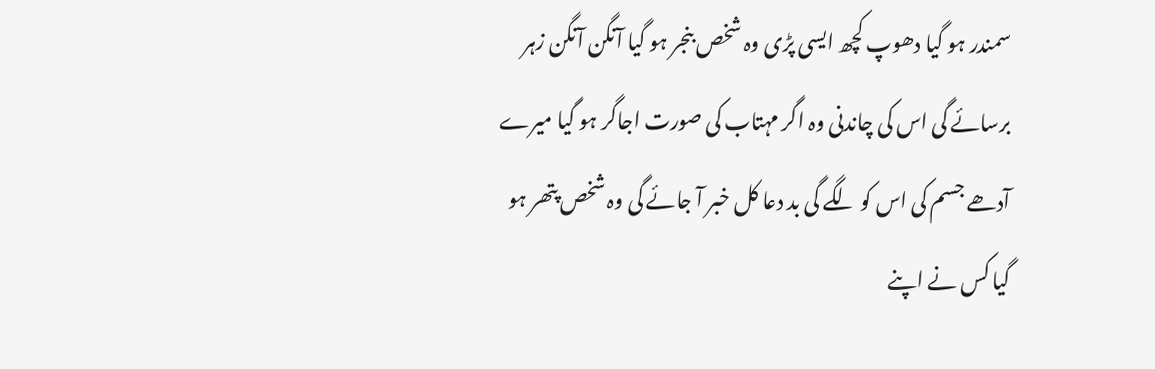سمندر ہو گیا دھوپ کچھ ایسی پڑی وہ شخص بنجر ہو گیا آنگن آنگن زہر برسائے گی اس کی چاندنی وہ اگر مہتاب کی صورت اجاگر ہو گیا میرے آدھے جسم کی اس کو لگے گی بد دعا کل خبر آ جائے گی وہ شخص پتھر ہو گیا کس نے اپنے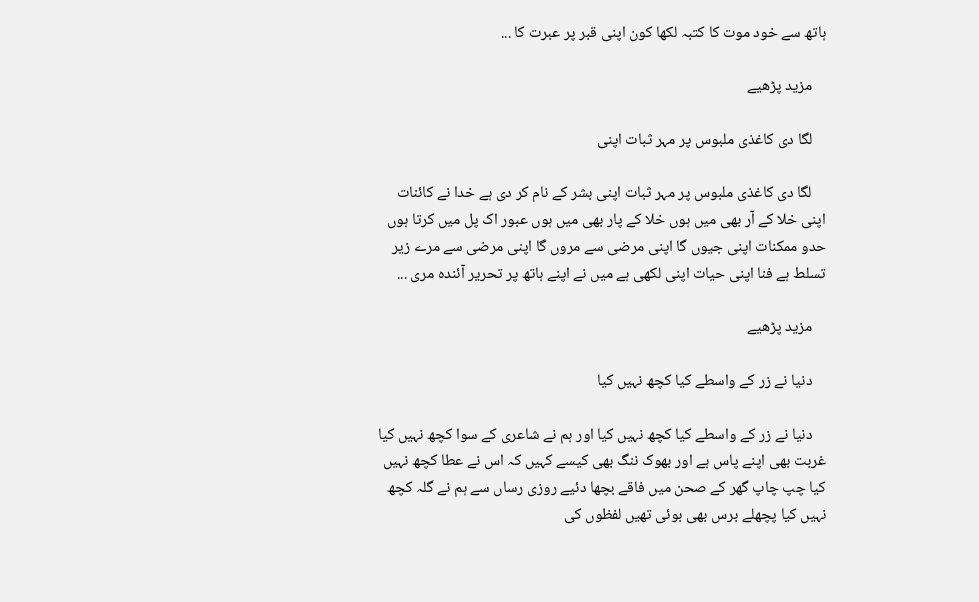ہاتھ سے خود موت کا کتبہ لکھا کون اپنی قبر پر عبرت کا ...

    مزید پڑھیے

    لگا دی کاغذی ملبوس پر مہر ثبات اپنی

    لگا دی کاغذی ملبوس پر مہر ثبات اپنی بشر کے نام کر دی ہے خدا نے کائنات اپنی خلا کے آر بھی میں ہوں خلا کے پار بھی میں ہوں عبور اک پل میں کرتا ہوں حدو ممکنات اپنی جیوں گا اپنی مرضی سے مروں گا اپنی مرضی سے مرے زیر تسلط ہے فنا اپنی حیات اپنی لکھی ہے میں نے اپنے ہاتھ پر تحریر آئندہ مری ...

    مزید پڑھیے

    دنیا نے زر کے واسطے کیا کچھ نہیں کیا

    دنیا نے زر کے واسطے کیا کچھ نہیں کیا اور ہم نے شاعری کے سوا کچھ نہیں کیا غربت بھی اپنے پاس ہے اور بھوک ننگ بھی کیسے کہیں کہ اس نے عطا کچھ نہیں کیا چپ چاپ گھر کے صحن میں فاقے بچھا دئیے روزی رساں سے ہم نے گلہ کچھ نہیں کیا پچھلے برس بھی بوئی تھیں لفظوں کی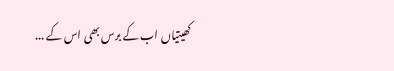کھیتیاں اب کے برس بھی اس کے ...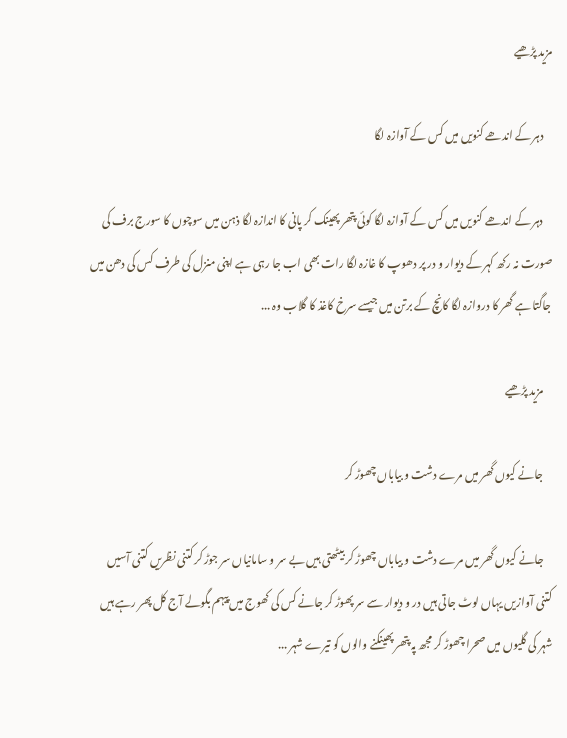مزید پڑھیے

    دہر کے اندھے کنویں میں کس کے آوازہ لگا

    دہر کے اندھے کنویں میں کس کے آوازہ لگا کوئی پتھر پھینک کر پانی کا اندازہ لگا ذہن میں سوچوں کا سورج برف کی صورت نہ رکھ کہر کے دیوار و در پر دھوپ کا غازہ لگا رات بھی اب جا رہی ہے اپنی منزل کی طرف کس کی دھن میں جاگتا ہے گھر کا دروازہ لگا کانچ کے برتن میں جیسے سرخ کاغذ کا گلاب وہ ...

    مزید پڑھیے

    جانے کیوں گھر میں مرے دشت و بیاباں چھوڑ کر

    جانے کیوں گھر میں مرے دشت و بیاباں چھوڑ کر بیٹھتی ہیں بے سر و سامانیاں سر جوڑ کر کتنی نظریں کتنی آسیں کتنی آوازیں یہاں لوٹ جاتی ہیں در و دیوار سے سر پھوڑ کر جانے کس کی کھوج میں پیہم بگولے آج کل پھر رہے ہیں شہر کی گلیوں میں صحرا چھوڑ کر مجھ پہ پتھر پھینکنے والوں کو تیرے شہر ...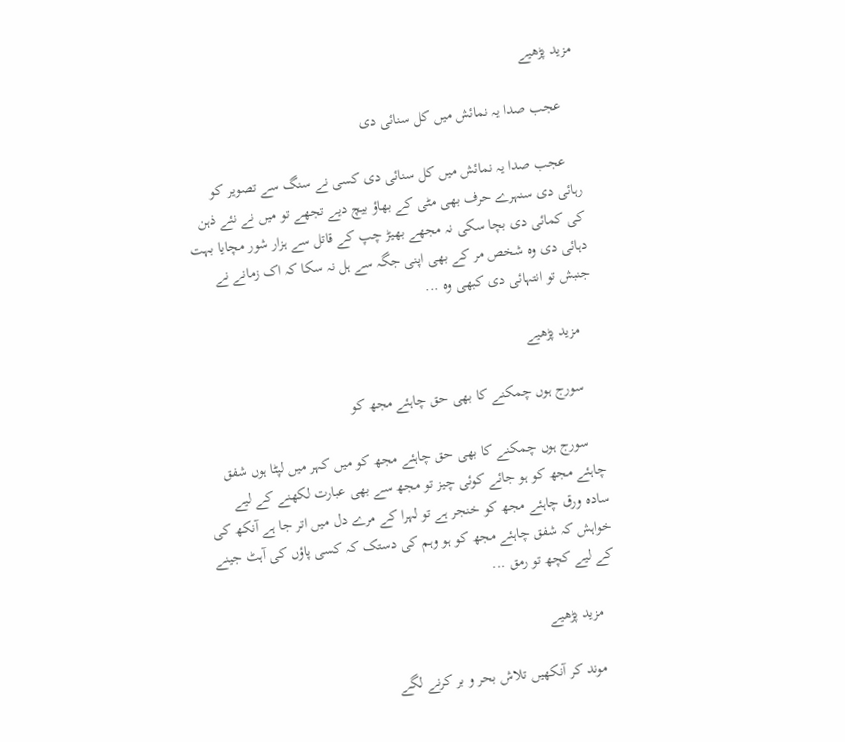مزید پڑھیے

    عجب صدا یہ نمائش میں کل سنائی دی

    عجب صدا یہ نمائش میں کل سنائی دی کسی نے سنگ سے تصویر کو رہائی دی سنہرے حرف بھی مٹی کے بھاؤ بیچ دیے تجھے تو میں نے نئے ذہن کی کمائی دی بچا سکی نہ مجھے بھیڑ چپ کے قاتل سے ہزار شور مچایا بہت دہائی دی وہ شخص مر کے بھی اپنی جگہ سے ہل نہ سکا کہ اک زمانے نے جنبش تو انتہائی دی کبھی وہ ...

    مزید پڑھیے

    سورج ہوں چمکنے کا بھی حق چاہئے مجھ کو

    سورج ہوں چمکنے کا بھی حق چاہئے مجھ کو میں کہر میں لپٹا ہوں شفق چاہئے مجھ کو ہو جائے کوئی چیز تو مجھ سے بھی عبارت لکھنے کے لیے سادہ ورق چاہئے مجھ کو خنجر ہے تو لہرا کے مرے دل میں اتر جا ہے آنکھ کی خواہش کہ شفق چاہئے مجھ کو ہو وہم کی دستک کہ کسی پاؤں کی آہٹ جینے کے لیے کچھ تو رمق ...

    مزید پڑھیے

    موند کر آنکھیں تلاش بحر و بر کرنے لگے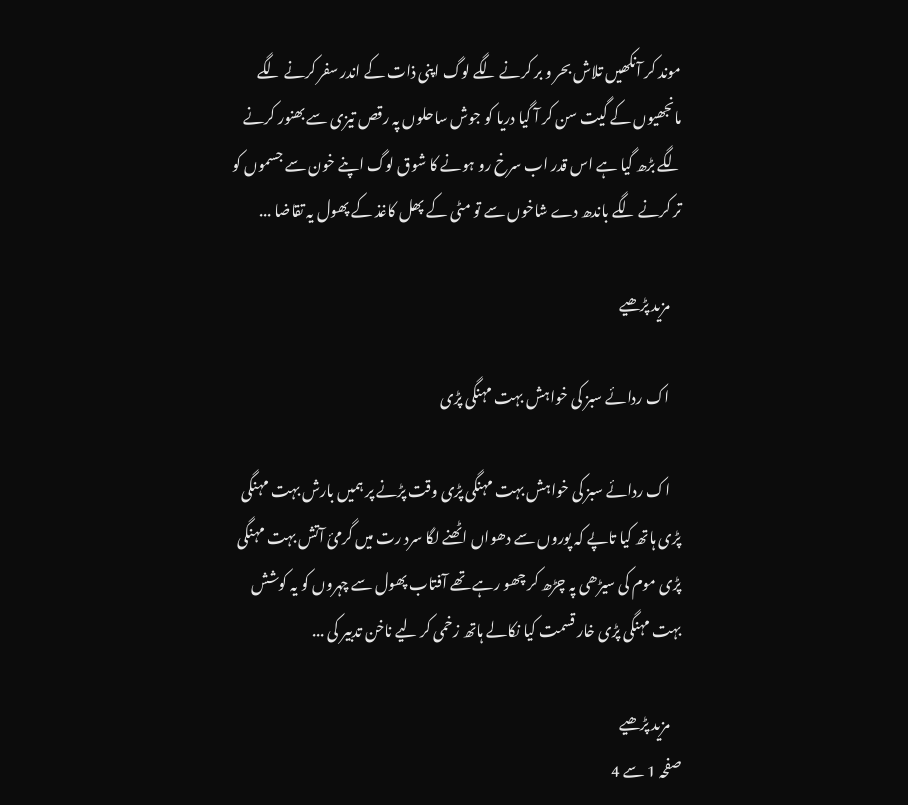موند کر آنکھیں تلاش بحر و بر کرنے لگے لوگ اپنی ذات کے اندر سفر کرنے لگے مانجھیوں کے گیت سن کر آ گیا دریا کو جوش ساحلوں پہ رقص تیزی سے بھنور کرنے لگے بڑھ گیا ہے اس قدر اب سرخ رو ہونے کا شوق لوگ اپنے خون سے جسموں کو تر کرنے لگے باندھ دے شاخوں سے تو مٹی کے پھل کاغذ کے پھول یہ تقاضا ...

    مزید پڑھیے

    اک ردائے سبز کی خواہش بہت مہنگی پڑی

    اک ردائے سبز کی خواہش بہت مہنگی پڑی وقت پڑنے پر ہمیں بارش بہت مہنگی پڑی ہاتھ کیا تاپے کہ پوروں سے دھواں اٹھنے لگا سرد رت میں گرمئ آتش بہت مہنگی پڑی موم کی سیڑھی پہ چڑھ کر چھو رہے تھے آفتاب پھول سے چہروں کو یہ کوشش بہت مہنگی پڑی خار قسمت کیا نکالے ہاتھ زخمی کر لیے ناخن تدبیر کی ...

    مزید پڑھیے
صفحہ 1 سے 4